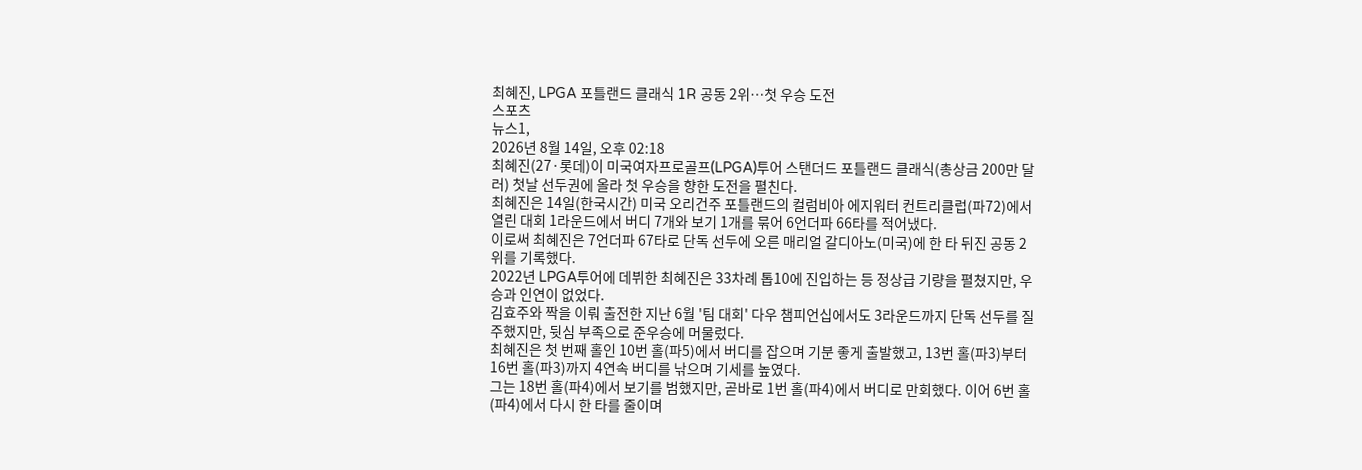최혜진, LPGA 포틀랜드 클래식 1R 공동 2위…첫 우승 도전
스포츠
뉴스1,
2026년 8월 14일, 오후 02:18
최혜진(27·롯데)이 미국여자프로골프(LPGA)투어 스탠더드 포틀랜드 클래식(총상금 200만 달러) 첫날 선두권에 올라 첫 우승을 향한 도전을 펼친다.
최혜진은 14일(한국시간) 미국 오리건주 포틀랜드의 컬럼비아 에지워터 컨트리클럽(파72)에서 열린 대회 1라운드에서 버디 7개와 보기 1개를 묶어 6언더파 66타를 적어냈다.
이로써 최혜진은 7언더파 67타로 단독 선두에 오른 매리얼 갈디아노(미국)에 한 타 뒤진 공동 2위를 기록했다.
2022년 LPGA투어에 데뷔한 최혜진은 33차례 톱10에 진입하는 등 정상급 기량을 펼쳤지만, 우승과 인연이 없었다.
김효주와 짝을 이뤄 출전한 지난 6월 '팀 대회' 다우 챔피언십에서도 3라운드까지 단독 선두를 질주했지만, 뒷심 부족으로 준우승에 머물렀다.
최혜진은 첫 번째 홀인 10번 홀(파5)에서 버디를 잡으며 기분 좋게 출발했고, 13번 홀(파3)부터 16번 홀(파3)까지 4연속 버디를 낚으며 기세를 높였다.
그는 18번 홀(파4)에서 보기를 범했지만, 곧바로 1번 홀(파4)에서 버디로 만회했다. 이어 6번 홀(파4)에서 다시 한 타를 줄이며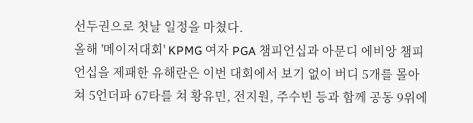선두권으로 첫날 일정을 마쳤다.
올해 '메이저대회' KPMG 여자 PGA 챔피언십과 아문디 에비앙 챔피언십을 제패한 유해란은 이번 대회에서 보기 없이 버디 5개를 몰아쳐 5언더파 67타를 쳐 황유민, 전지원, 주수빈 등과 함께 공동 9위에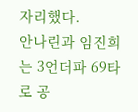자리했다.
안나린과 임진희는 3언더파 69타로 공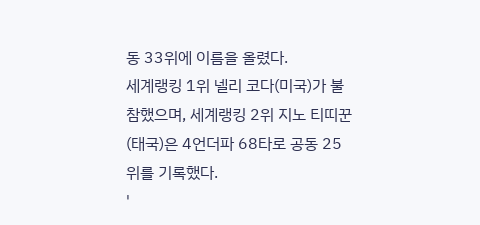동 33위에 이름을 올렸다.
세계랭킹 1위 넬리 코다(미국)가 불참했으며, 세계랭킹 2위 지노 티띠꾼(태국)은 4언더파 68타로 공동 25위를 기록했다.
'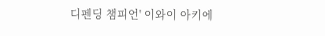디펜딩 챔피언' 이와이 아키에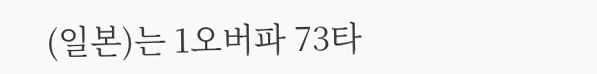(일본)는 1오버파 73타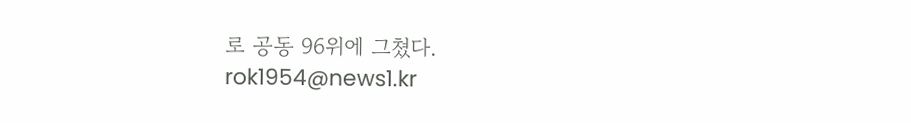로 공동 96위에 그쳤다.
rok1954@news1.kr